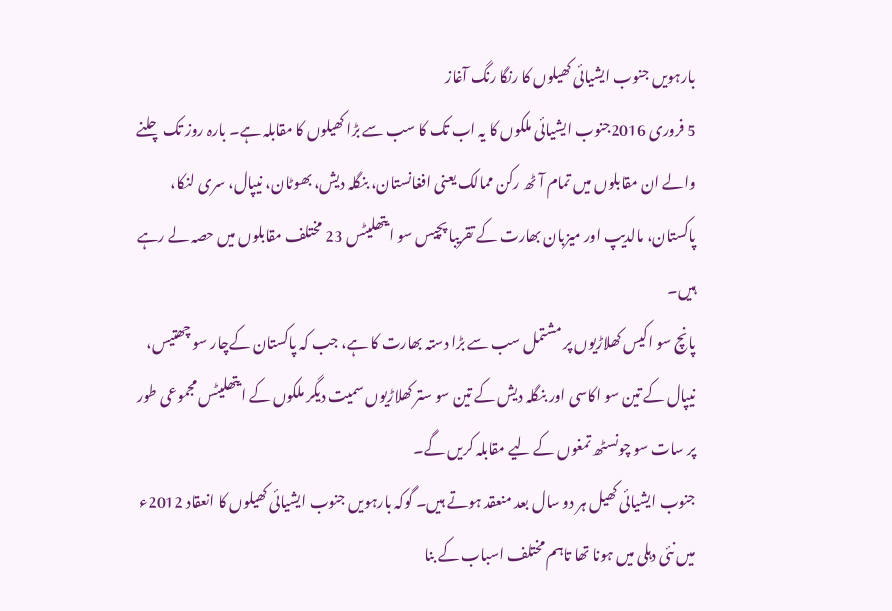بارہویں جنوب ایشیائی کھیلوں کا رنگا رنگ آغاز
5 فروری 2016جنوب ایشیائی ملکوں کا یہ اب تک کا سب سے بڑا کھیلوں کا مقابلہ ہے۔ بارہ روز تک چلنے والے ان مقابلوں میں تمام آٹھ رکن ممالک یعنی افغانستان، بنگلہ دیش، بھوٹان، نیپال، سری لنکا، پاکستان، مالدیپ اور میزبان بھارت کے تقریبا پچیس سو ایتھلیٹس 23 مختلف مقابلوں میں حصہ لے رہے ہیں۔
پانچ سو اکیس کھلاڑیوں پر مشتمل سب سے بڑا دستہ بھارت کا ہے، جب کہ پاکستان کےچار سو چھتیس، نیپال کے تین سو اکاسی اور بنگلہ دیش کے تین سو ستر کھلاڑیوں سمیت دیگر ملکوں کے ایتھلیٹس مجموعی طور پر سات سو چونسٹھ تمغوں کے لیے مقابلہ کریں گے۔
جنوب ایشیائی کھیل ہر دو سال بعد منعقد ہوتے ہیں۔ گوکہ بارہویں جنوب ایشیائی کھیلوں کا انعقاد 2012ء میں نئی دہلی میں ہونا تھا تاہم مختلف اسباب کے بنا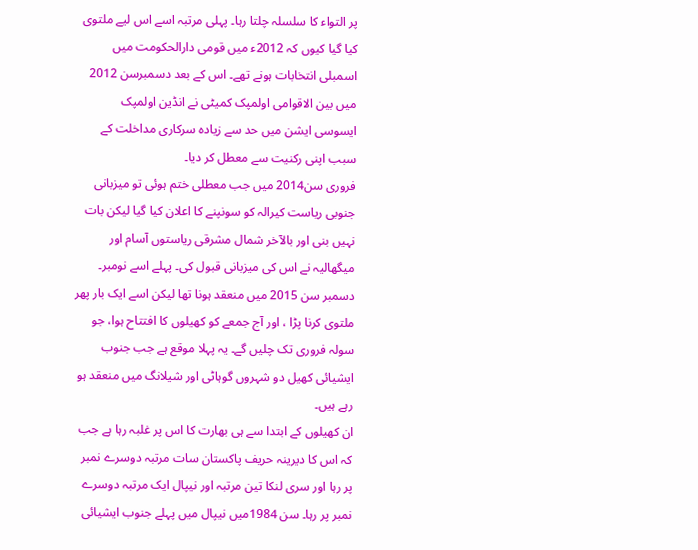پر التواء کا سلسلہ چلتا رہا۔ پہلی مرتبہ اسے اس لیے ملتوی کیا گیا کیوں کہ 2012ء میں قومی دارالحکومت میں اسمبلی انتخابات ہونے تھے۔ اس کے بعد دسمبرسن 2012 میں بین الاقوامی اولمپک کمیٹی نے انڈین اولمپک ایسوسی ایشن میں حد سے زیادہ سرکاری مداخلت کے سبب اپنی رکنیت سے معطل کر دیا۔
فروری سن2014 میں جب معطلی ختم ہوئی تو میزبانی جنوبی ریاست کیرالہ کو سونپنے کا اعلان کیا گیا لیکن بات نہیں بنی اور بالآخر شمال مشرقی ریاستوں آسام اور میگھالیہ نے اس کی میزبانی قبول کی۔ پہلے اسے نومبر۔ دسمبر سن 2015 میں منعقد ہونا تھا لیکن اسے ایک بار پھر ملتوی کرنا پڑا ، اور آج جمعے کو کھیلوں کا افتتاح ہوا، جو سولہ فروری تک چلیں گے۔ یہ پہلا موقع ہے جب جنوب ایشیائی کھیل دو شہروں گوہاٹی اور شیلانگ میں منعقد ہو رہے ہیں۔
ان کھیلوں کے ابتدا سے ہی بھارت کا اس پر غلبہ رہا ہے جب کہ اس کا دیرینہ حریف پاکستان سات مرتبہ دوسرے نمبر پر رہا اور سری لنکا تین مرتبہ اور نیپال ایک مرتبہ دوسرے نمبر پر رہا۔ سن 1984میں نیپال میں پہلے جنوب ایشیائی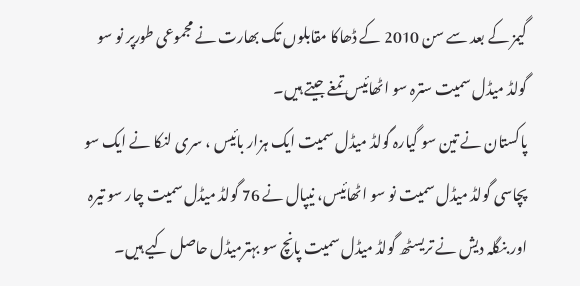گیمز کے بعد سے سن 2010 کے ڈھاکا مقابلوں تک بھارت نے مجموعی طورپر نو سو گولڈ میڈل سمیت سترہ سو اٹھائیس تمغے جیتے ہیں۔
پاکستان نے تین سو گیارہ گولڈ میڈل سمیت ایک ہزار بائیس ، سری لنکا نے ایک سو پچاسی گولڈ میڈل سمیت نو سو اٹھائیس، نیپال نے 76 گولڈ میڈل سمیت چار سو تیرہ اور بنگلہ دیش نے تریسٹھ گولڈ میڈل سمیت پانچ سو بہترمیڈل حاصل کیے ہیں۔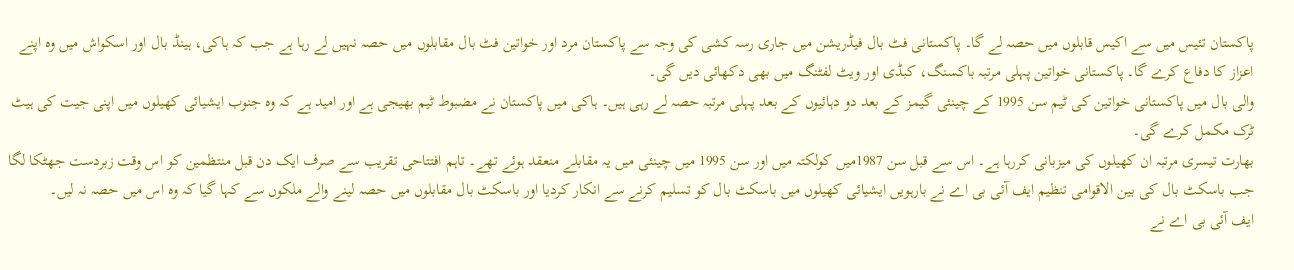پاکستان تئیس میں سے اکیس قابلوں میں حصہ لے گا۔ پاکستانی فٹ بال فیڈریشن میں جاری رسہ کشی کی وجہ سے پاکستان مرد اور خواتین فٹ بال مقابلوں میں حصہ نہیں لے رہا ہے جب کہ ہاکی، ہینڈ بال اور اسکواش میں وہ اپنے اعزاز کا دفاع کرے گا۔ پاکستانی خواتین پہلی مرتبہ باکسنگ، کبڈی اور ویٹ لفٹنگ میں بھی دکھائی دیں گی۔
والی بال میں پاکستانی خواتین کی ٹیم سن 1995 کے چینئی گیمز کے بعد دو دہائیوں کے بعد پہلی مرتبہ حصہ لے رہی ہیں۔ ہاکی میں پاکستان نے مضبوط ٹیم بھیجی ہے اور امید ہے کہ وہ جنوب ایشیائی کھیلوں میں اپنی جیت کی ہیٹ ٹرک مکمل کرے گی۔
بھارت تیسری مرتبہ ان کھیلوں کی میزبانی کررہا ہے۔ اس سے قبل سن 1987میں کولکتہ میں اور سن 1995 میں چینئی میں یہ مقابلے منعقد ہوئے تھے۔ تاہم افتتاحی تقریب سے صرف ایک دن قبل منتظمین کو اس وقت زبردست جھٹکا لگا جب باسکٹ بال کی بین الاقوامی تنظیم ایف آئی بی اے نے بارہویں ایشیائی کھیلوں میں باسکٹ بال کو تسلیم کرنے سے انکار کردیا اور باسکٹ بال مقابلوں میں حصہ لینے والے ملکوں سے کہا گیا کہ وہ اس میں حصہ نہ لیں۔
ایف آئی بی اے نے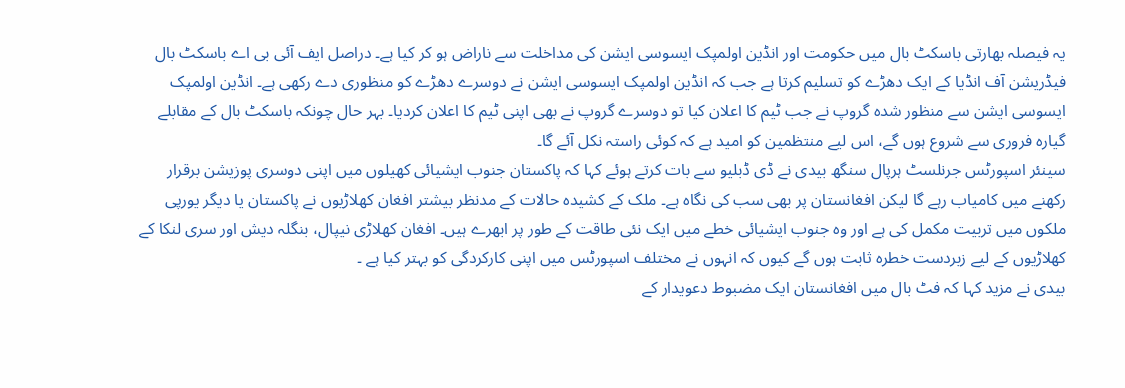یہ فیصلہ بھارتی باسکٹ بال میں حکومت اور انڈین اولمپک ایسوسی ایشن کی مداخلت سے ناراض ہو کر کیا ہے۔ دراصل ایف آئی بی اے باسکٹ بال فیڈریشن آف انڈیا کے ایک دھڑے کو تسلیم کرتا ہے جب کہ انڈین اولمپک ایسوسی ایشن نے دوسرے دھڑے کو منظوری دے رکھی ہے۔ انڈین اولمپک ایسوسی ایشن سے منظور شدہ گروپ نے جب ٹیم کا اعلان کیا تو دوسرے گروپ نے بھی اپنی ٹیم کا اعلان کردیا۔ بہر حال چونکہ باسکٹ بال کے مقابلے گیارہ فروری سے شروع ہوں گے، اس لیے منتظمین کو امید ہے کہ کوئی راستہ نکل آئے گا۔
سینئر اسپورٹس جرنلسٹ ہرپال سنگھ بیدی نے ڈی ڈبلیو سے بات کرتے ہوئے کہا کہ پاکستان جنوب ایشیائی کھیلوں میں اپنی دوسری پوزیشن برقرار رکھنے میں کامیاب رہے گا لیکن افغانستان پر بھی سب کی نگاہ ہے۔ ملک کے کشیدہ حالات کے مدنظر بیشتر افغان کھلاڑیوں نے پاکستان یا دیگر یورپی ملکوں میں تربیت مکمل کی ہے اور وہ جنوب ایشیائی خطے میں ایک نئی طاقت کے طور پر ابھرے ہیں۔ افغان کھلاڑی نیپال، بنگلہ دیش اور سری لنکا کے کھلاڑیوں کے لیے زبردست خطرہ ثابت ہوں گے کیوں کہ انہوں نے مختلف اسپورٹس میں اپنی کارکردگی کو بہتر کیا ہے ۔
بیدی نے مزید کہا کہ فٹ بال میں افغانستان ایک مضبوط دعویدار کے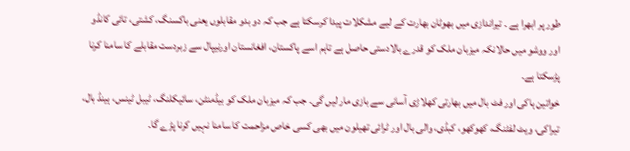طور پر ابھرا ہے ۔ تیراندازی میں بھوٹان بھارت کے لیے مشکلات پیدا کرسکتا ہے جب کہ دو بدو مقابلوں یعنی باکسنگ، کشتی، تائی کانڈو اور ووشو میں حالانکہ میزبان ملک کو قدرے بالادستی حاصل ہے تاہم اسے پاکستان، افغانستان اورنیپال سے زبردست مقابلے کا سامنا کرنا پڑسکتا ہے۔
خواتین ہاکی اور فٹ بال میں بھارتی کھلاڑی آسانی سے بازی مار لیں گی۔ جب کہ میزبان ملک کو بیڈمنٹن، سائیکلنگ، ٹیبل ٹینس، ہینڈ بال، تیراکی، ویٹ لفٹنگ، کھوکھو، کبڈی، والی بال اور ٹرائی تھیلون میں بھی کسی خاص مزاحمت کا سامنا نہیں کرنا پڑے گا۔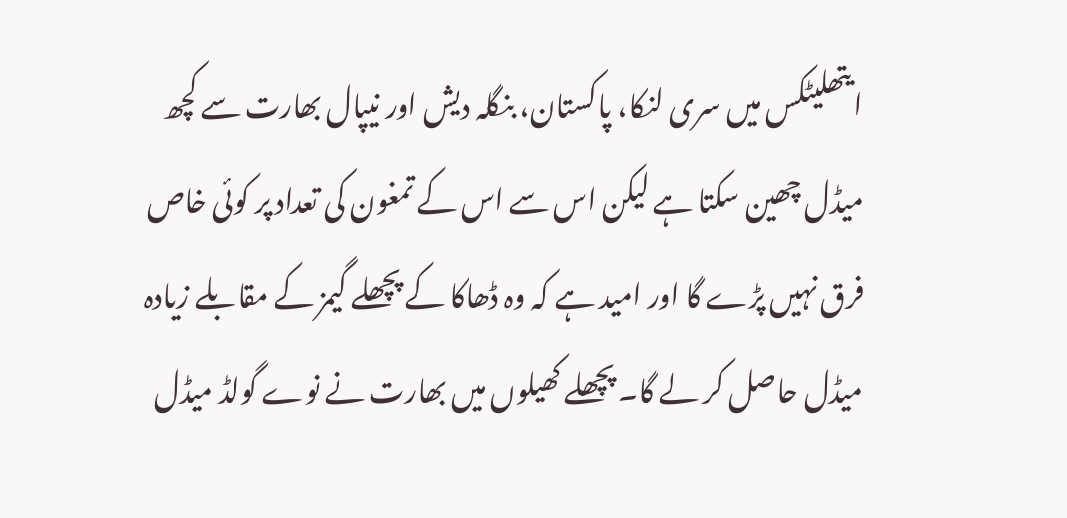ایتھلیٹکس میں سری لنکا، پاکستان، بنگلہ دیش اور نیپال بھارت سے کچھ میڈل چھین سکتا ہے لیکن اس سے اس کے تمغون کی تعداد پر کوئی خاص فرق نہیں پڑے گا اور امید ہے کہ وہ ڈھاکا کے پچھلے گیمز کے مقابلے زیادہ میڈل حاصل کر لے گا۔ پچھلے کھیلوں میں بھارت نے نوے گولڈ میڈل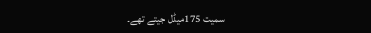سمیت 175میڈل جیتے تھے۔